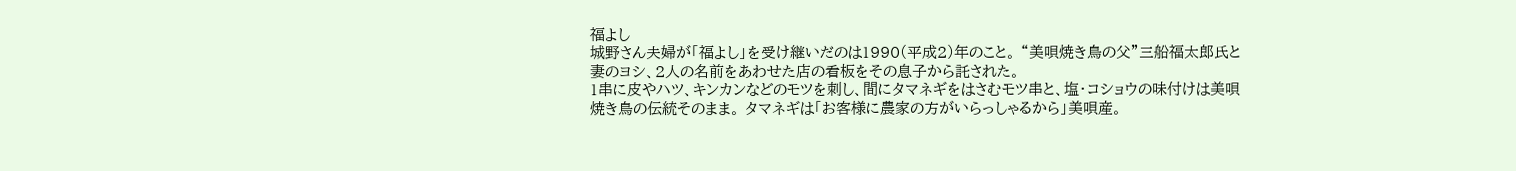福よし
城野さん夫婦が「福よし」を受け継いだのは1990(平成2)年のこと。 “美唄焼き鳥の父”三船福太郎氏と妻のヨシ、2人の名前をあわせた店の看板をその息子から託された。
1串に皮やハツ、キンカンなどのモツを刺し、間にタマネギをはさむモツ串と、塩・コショウの味付けは美唄焼き鳥の伝統そのまま。 タマネギは「お客様に農家の方がいらっしゃるから」美唄産。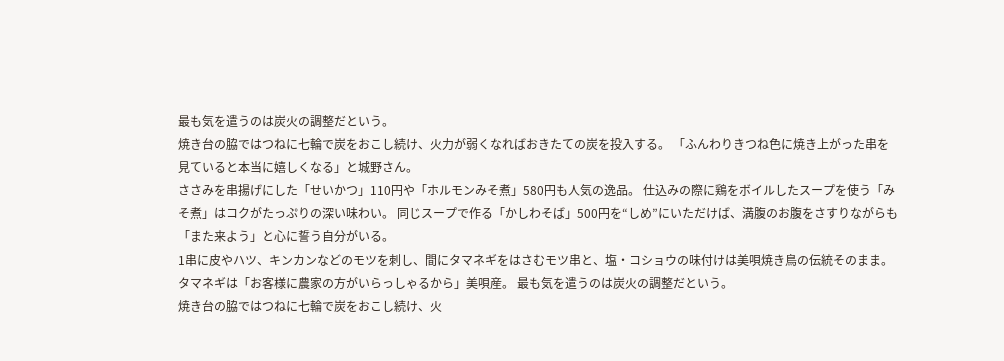最も気を遣うのは炭火の調整だという。
焼き台の脇ではつねに七輪で炭をおこし続け、火力が弱くなればおきたての炭を投入する。 「ふんわりきつね色に焼き上がった串を見ていると本当に嬉しくなる」と城野さん。
ささみを串揚げにした「せいかつ」110円や「ホルモンみそ煮」580円も人気の逸品。 仕込みの際に鶏をボイルしたスープを使う「みそ煮」はコクがたっぷりの深い味わい。 同じスープで作る「かしわそば」500円を“しめ”にいただけば、満腹のお腹をさすりながらも「また来よう」と心に誓う自分がいる。
1串に皮やハツ、キンカンなどのモツを刺し、間にタマネギをはさむモツ串と、塩・コショウの味付けは美唄焼き鳥の伝統そのまま。 タマネギは「お客様に農家の方がいらっしゃるから」美唄産。 最も気を遣うのは炭火の調整だという。
焼き台の脇ではつねに七輪で炭をおこし続け、火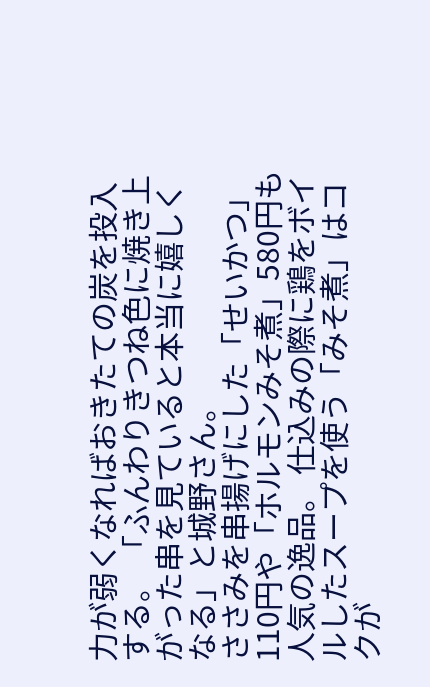力が弱くなればおきたての炭を投入する。 「ふんわりきつね色に焼き上がった串を見ていると本当に嬉しくなる」と城野さん。
ささみを串揚げにした「せいかつ」110円や「ホルモンみそ煮」580円も人気の逸品。 仕込みの際に鶏をボイルしたスープを使う「みそ煮」はコクが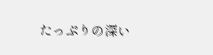たっぷりの深い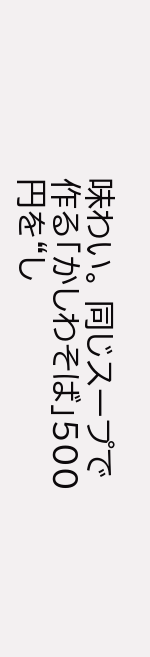味わい。 同じスープで作る「かしわそば」500円を“し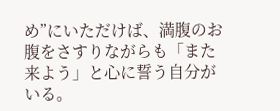め”にいただけば、満腹のお腹をさすりながらも「また来よう」と心に誓う自分がいる。